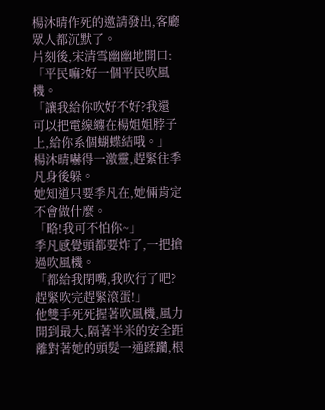楊沐晴作死的邀請發出,客廳眾人都沉默了。
片刻後,宋清雪幽幽地開口:
「平民嘛?好一個平民吹風機。
「讓我給你吹好不好?我還可以把電線纏在楊姐姐脖子上,給你系個蝴蝶結哦。」
楊沐晴嚇得一激靈,趕緊往季凡身後躲。
她知道只要季凡在,她倆肯定不會做什麼。
「略!我可不怕你~」
季凡感覺頭都要炸了,一把搶過吹風機。
「都給我閉嘴,我吹行了吧?趕緊吹完趕緊滾蛋!」
他雙手死死握著吹風機,風力開到最大,隔著半米的安全距離對著她的頭髮一通蹂躪,根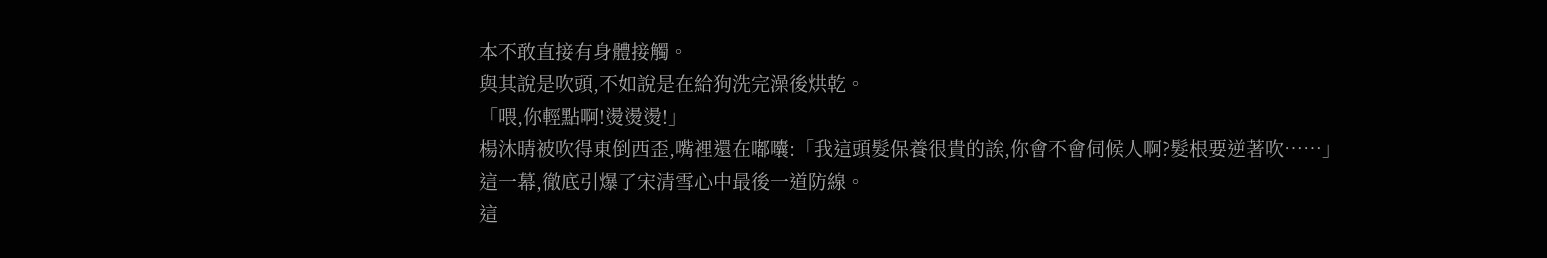本不敢直接有身體接觸。
與其說是吹頭,不如說是在給狗洗完澡後烘乾。
「喂,你輕點啊!燙燙燙!」
楊沐晴被吹得東倒西歪,嘴裡還在嘟囔:「我這頭髮保養很貴的誒,你會不會伺候人啊?髮根要逆著吹……」
這一幕,徹底引爆了宋清雪心中最後一道防線。
這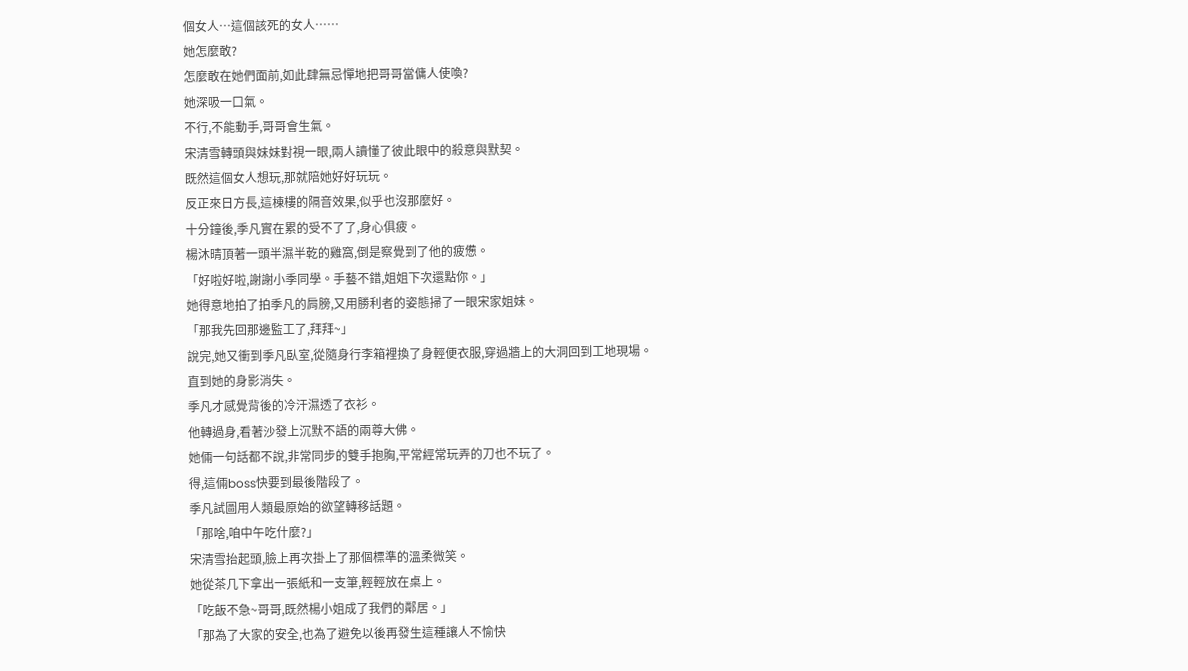個女人…這個該死的女人……
她怎麼敢?
怎麼敢在她們面前,如此肆無忌憚地把哥哥當傭人使喚?
她深吸一口氣。
不行,不能動手,哥哥會生氣。
宋清雪轉頭與妹妹對視一眼,兩人讀懂了彼此眼中的殺意與默契。
既然這個女人想玩,那就陪她好好玩玩。
反正來日方長,這棟樓的隔音效果,似乎也沒那麼好。
十分鐘後,季凡實在累的受不了了,身心俱疲。
楊沐晴頂著一頭半濕半乾的雞窩,倒是察覺到了他的疲憊。
「好啦好啦,謝謝小季同學。手藝不錯,姐姐下次還點你。」
她得意地拍了拍季凡的肩膀,又用勝利者的姿態掃了一眼宋家姐妹。
「那我先回那邊監工了,拜拜~」
說完,她又衝到季凡臥室,從隨身行李箱裡換了身輕便衣服,穿過牆上的大洞回到工地現場。
直到她的身影消失。
季凡才感覺背後的冷汗濕透了衣衫。
他轉過身,看著沙發上沉默不語的兩尊大佛。
她倆一句話都不說,非常同步的雙手抱胸,平常經常玩弄的刀也不玩了。
得,這倆boss快要到最後階段了。
季凡試圖用人類最原始的欲望轉移話題。
「那啥,咱中午吃什麼?」
宋清雪抬起頭,臉上再次掛上了那個標準的溫柔微笑。
她從茶几下拿出一張紙和一支筆,輕輕放在桌上。
「吃飯不急~哥哥,既然楊小姐成了我們的鄰居。」
「那為了大家的安全,也為了避免以後再發生這種讓人不愉快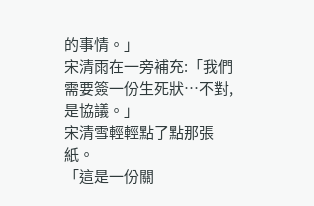的事情。」
宋清雨在一旁補充:「我們需要簽一份生死狀…不對,是協議。」
宋清雪輕輕點了點那張紙。
「這是一份關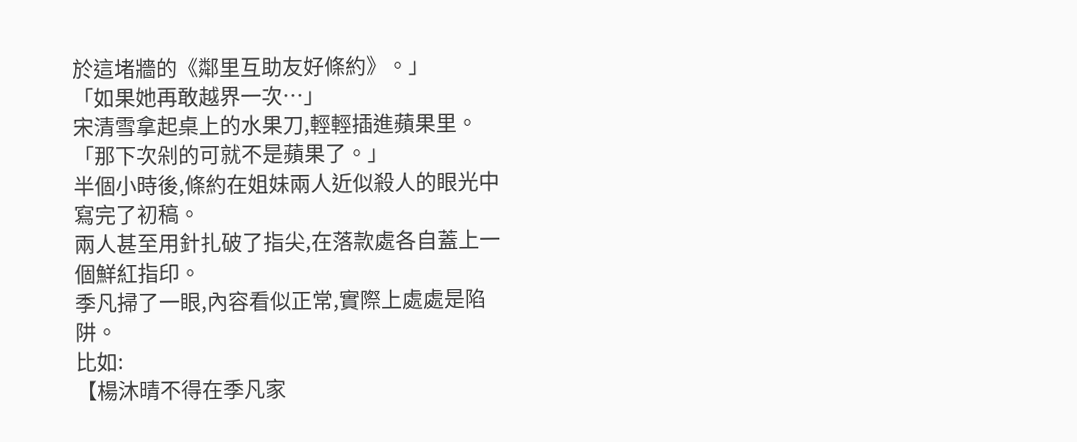於這堵牆的《鄰里互助友好條約》。」
「如果她再敢越界一次…」
宋清雪拿起桌上的水果刀,輕輕插進蘋果里。
「那下次剁的可就不是蘋果了。」
半個小時後,條約在姐妹兩人近似殺人的眼光中寫完了初稿。
兩人甚至用針扎破了指尖,在落款處各自蓋上一個鮮紅指印。
季凡掃了一眼,內容看似正常,實際上處處是陷阱。
比如:
【楊沐晴不得在季凡家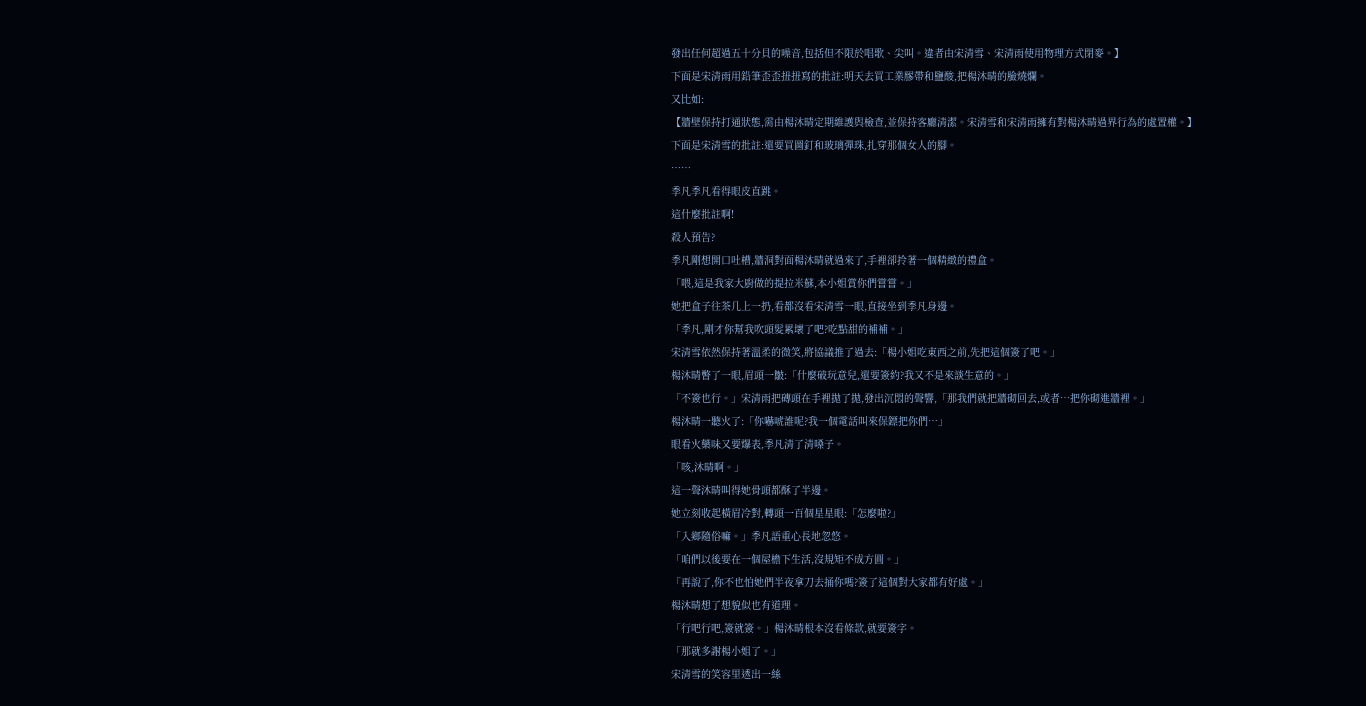發出任何超過五十分貝的噪音,包括但不限於唱歌、尖叫。違者由宋清雪、宋清雨使用物理方式閉麥。】
下面是宋清雨用鉛筆歪歪扭扭寫的批註:明天去買工業膠帶和鹽酸,把楊沐晴的臉燒爛。
又比如:
【牆壁保持打通狀態,需由楊沐晴定期維護與檢查,並保持客廳清潔。宋清雪和宋清雨擁有對楊沐晴過界行為的處置權。】
下面是宋清雪的批註:還要買圖釘和玻璃彈珠,扎穿那個女人的腳。
……
季凡季凡看得眼皮直跳。
這什麼批註啊!
殺人預告?
季凡剛想開口吐槽,牆洞對面楊沐晴就過來了,手裡卻拎著一個精緻的禮盒。
「喂,這是我家大廚做的提拉米蘇,本小姐賞你們嘗嘗。」
她把盒子往茶几上一扔,看都沒看宋清雪一眼,直接坐到季凡身邊。
「季凡,剛才你幫我吹頭髮累壞了吧?吃點甜的補補。」
宋清雪依然保持著溫柔的微笑,將協議推了過去:「楊小姐吃東西之前,先把這個簽了吧。」
楊沐晴瞥了一眼,眉頭一皺:「什麼破玩意兒,還要簽約?我又不是來談生意的。」
「不簽也行。」宋清雨把磚頭在手裡拋了拋,發出沉悶的聲響,「那我們就把牆砌回去,或者…把你砌進牆裡。」
楊沐晴一聽火了:「你嚇唬誰呢?我一個電話叫來保鏢把你們…」
眼看火藥味又要爆表,季凡清了清嗓子。
「咳,沐晴啊。」
這一聲沐晴叫得她骨頭都酥了半邊。
她立刻收起橫眉冷對,轉頭一百個星星眼:「怎麼啦?」
「入鄉隨俗嘛。」季凡語重心長地忽悠。
「咱們以後要在一個屋檐下生活,沒規矩不成方圓。」
「再說了,你不也怕她們半夜拿刀去捅你嗎?簽了這個對大家都有好處。」
楊沐晴想了想貌似也有道理。
「行吧行吧,簽就簽。」楊沐晴根本沒看條款,就要簽字。
「那就多謝楊小姐了。」
宋清雪的笑容里透出一絲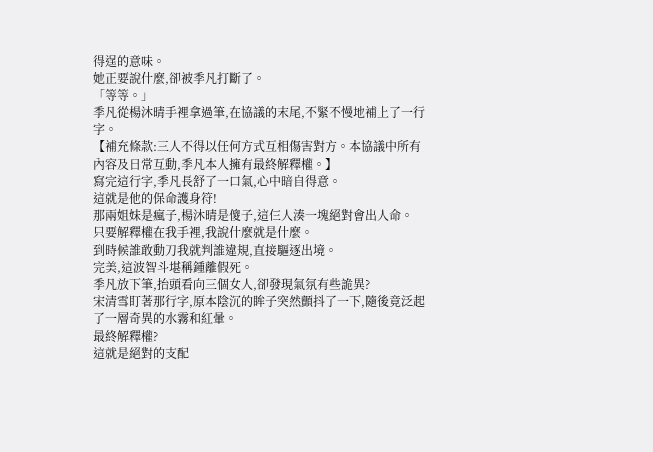得逞的意味。
她正要說什麼,卻被季凡打斷了。
「等等。」
季凡從楊沐晴手裡拿過筆,在協議的末尾,不緊不慢地補上了一行字。
【補充條款:三人不得以任何方式互相傷害對方。本協議中所有內容及日常互動,季凡本人擁有最終解釋權。】
寫完這行字,季凡長舒了一口氣,心中暗自得意。
這就是他的保命護身符!
那兩姐妹是瘋子,楊沐晴是傻子,這仨人湊一塊絕對會出人命。
只要解釋權在我手裡,我說什麼就是什麼。
到時候誰敢動刀我就判誰違規,直接驅逐出境。
完美,這波智斗堪稱鍾離假死。
季凡放下筆,抬頭看向三個女人,卻發現氣氛有些詭異?
宋清雪盯著那行字,原本陰沉的眸子突然顫抖了一下,隨後竟泛起了一層奇異的水霧和紅暈。
最終解釋權?
這就是絕對的支配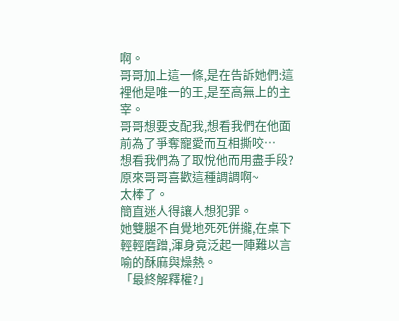啊。
哥哥加上這一條,是在告訴她們:這裡他是唯一的王,是至高無上的主宰。
哥哥想要支配我,想看我們在他面前為了爭奪寵愛而互相撕咬…
想看我們為了取悅他而用盡手段?
原來哥哥喜歡這種調調啊~
太棒了。
簡直迷人得讓人想犯罪。
她雙腿不自覺地死死併攏,在桌下輕輕磨蹭,渾身竟泛起一陣難以言喻的酥麻與燥熱。
「最終解釋權?」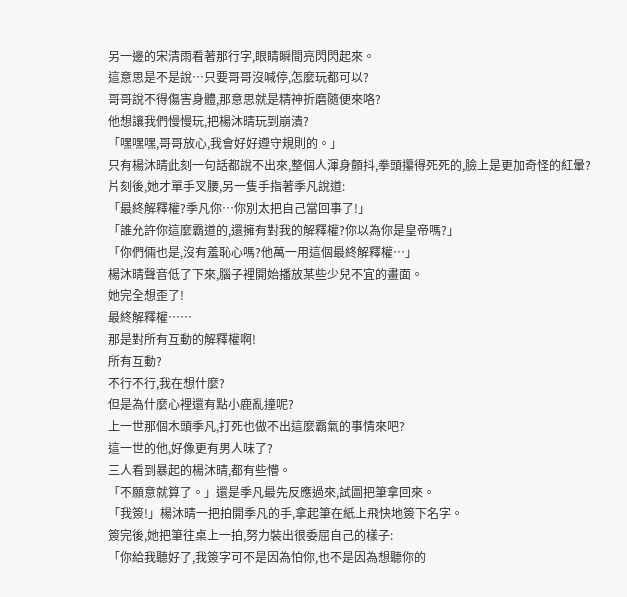另一邊的宋清雨看著那行字,眼睛瞬間亮閃閃起來。
這意思是不是說…只要哥哥沒喊停,怎麼玩都可以?
哥哥說不得傷害身體,那意思就是精神折磨隨便來咯?
他想讓我們慢慢玩,把楊沐晴玩到崩潰?
「嘿嘿嘿,哥哥放心,我會好好遵守規則的。」
只有楊沐晴此刻一句話都說不出來,整個人渾身顫抖,拳頭攥得死死的,臉上是更加奇怪的紅暈?
片刻後,她才單手叉腰,另一隻手指著季凡說道:
「最終解釋權?季凡你…你別太把自己當回事了!」
「誰允許你這麼霸道的,還擁有對我的解釋權?你以為你是皇帝嗎?」
「你們倆也是,沒有羞恥心嗎?他萬一用這個最終解釋權…」
楊沐晴聲音低了下來,腦子裡開始播放某些少兒不宜的畫面。
她完全想歪了!
最終解釋權……
那是對所有互動的解釋權啊!
所有互動?
不行不行,我在想什麼?
但是為什麼心裡還有點小鹿亂撞呢?
上一世那個木頭季凡,打死也做不出這麼霸氣的事情來吧?
這一世的他,好像更有男人味了?
三人看到暴起的楊沐晴,都有些懵。
「不願意就算了。」還是季凡最先反應過來,試圖把筆拿回來。
「我簽!」楊沐晴一把拍開季凡的手,拿起筆在紙上飛快地簽下名字。
簽完後,她把筆往桌上一拍,努力裝出很委屈自己的樣子:
「你給我聽好了,我簽字可不是因為怕你,也不是因為想聽你的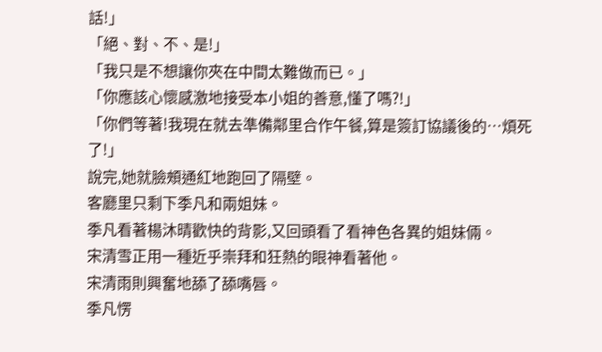話!」
「絕、對、不、是!」
「我只是不想讓你夾在中間太難做而已。」
「你應該心懷感激地接受本小姐的善意,懂了嗎?!」
「你們等著!我現在就去準備鄰里合作午餐,算是簽訂協議後的…煩死了!」
說完,她就臉頰通紅地跑回了隔壁。
客廳里只剩下季凡和兩姐妹。
季凡看著楊沐晴歡快的背影,又回頭看了看神色各異的姐妹倆。
宋清雪正用一種近乎崇拜和狂熱的眼神看著他。
宋清雨則興奮地舔了舔嘴唇。
季凡愣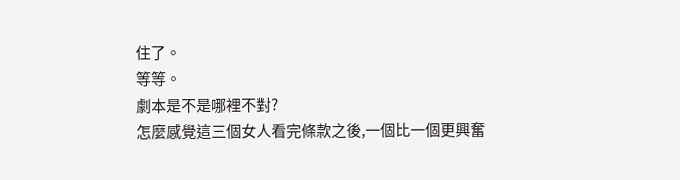住了。
等等。
劇本是不是哪裡不對?
怎麼感覺這三個女人看完條款之後,一個比一個更興奮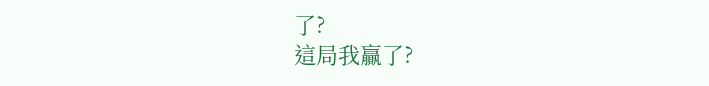了?
這局我贏了?